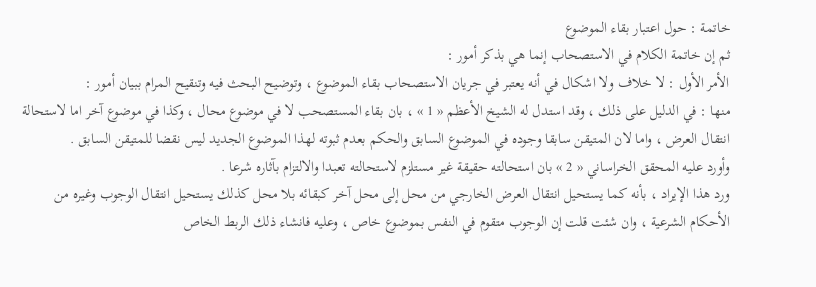خاتمة : حول اعتبار بقاء الموضوع
ثم إن خاتمة الكلام في الاستصحاب إنما هي بذكر أمور :
الأمر الأول : لا خلاف ولا اشكال في أنه يعتبر في جريان الاستصحاب بقاء الموضوع ، وتوضيح البحث فيه وتنقيح المرام ببيان أمور :
منها : في الدليل على ذلك ، وقد استدل له الشيخ الأعظم « 1 » ، بان بقاء المستصحب لا في موضوع محال ، وكذا في موضوع آخر اما لاستحالة انتقال العرض ، واما لان المتيقن سابقا وجوده في الموضوع السابق والحكم بعدم ثبوته لهذا الموضوع الجديد ليس نقضا للمتيقن السابق .
وأورد عليه المحقق الخراساني « 2 » بان استحالته حقيقة غير مستلزم لاستحالته تعبدا والالتزام بآثاره شرعا .
ورد هذا الإيراد ، بأنه كما يستحيل انتقال العرض الخارجي من محل إلى محل آخر كبقائه بلا محل كذلك يستحيل انتقال الوجوب وغيره من الأحكام الشرعية ، وان شئت قلت إن الوجوب متقوم في النفس بموضوع خاص ، وعليه فانشاء ذلك الربط الخاص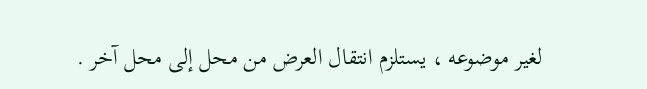لغير موضوعه ، يستلزم انتقال العرض من محل إلى محل آخر .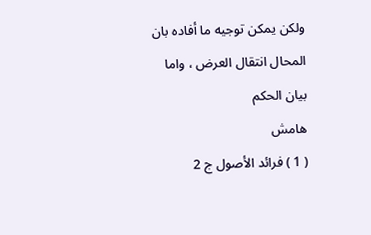ولكن يمكن توجيه ما أفاده بان المحال انتقال العرض ، واما بيان الحكم
هامش
( 1 ) فرائد الأصول ج 2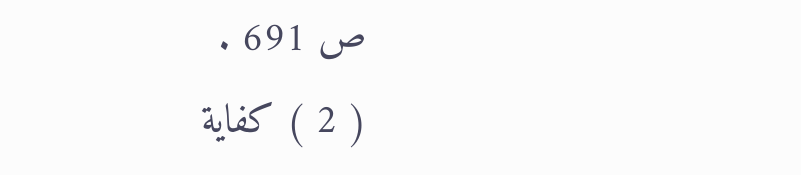ص 691 .
( 2 ) كفاية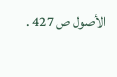الأصول ص 427 .